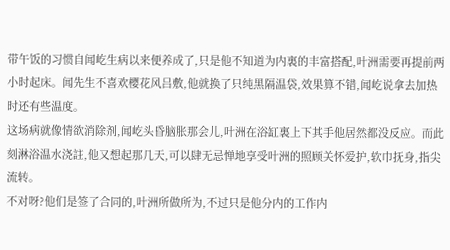带午饭的习惯自闻屹生病以来便养成了,只是他不知道为内裏的丰富搭配,叶洲需要再提前两小时起床。闻先生不喜欢樱花风吕敷,他就换了只纯黑隔温袋,效果算不错,闻屹说拿去加热时还有些温度。
这场病就像情欲消除剂,闻屹头昏脑胀那会儿,叶洲在浴缸裏上下其手他居然都没反应。而此刻淋浴温水浇註,他又想起那几天,可以肆无忌惮地享受叶洲的照顾关怀爱护,软巾抚身,指尖流转。
不对呀?他们是签了合同的,叶洲所做所为,不过只是他分内的工作内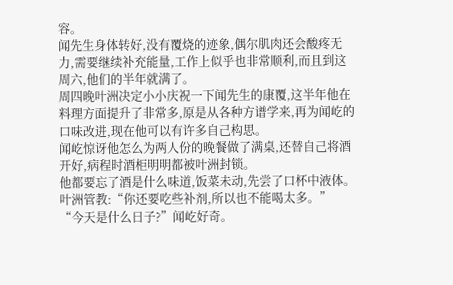容。
闻先生身体转好,没有覆烧的迹象,偶尔肌肉还会酸疼无力,需要继续补充能量,工作上似乎也非常顺利,而且到这周六,他们的半年就满了。
周四晚叶洲决定小小庆祝一下闻先生的康覆,这半年他在料理方面提升了非常多,原是从各种方谱学来,再为闻屹的口味改进,现在他可以有许多自己构思。
闻屹惊讶他怎么为两人份的晚餐做了满桌,还替自己将酒开好,病程时酒柜明明都被叶洲封锁。
他都要忘了酒是什么味道,饭菜未动,先尝了口杯中液体。
叶洲管教:“你还要吃些补剂,所以也不能喝太多。”
“今天是什么日子?”闻屹好奇。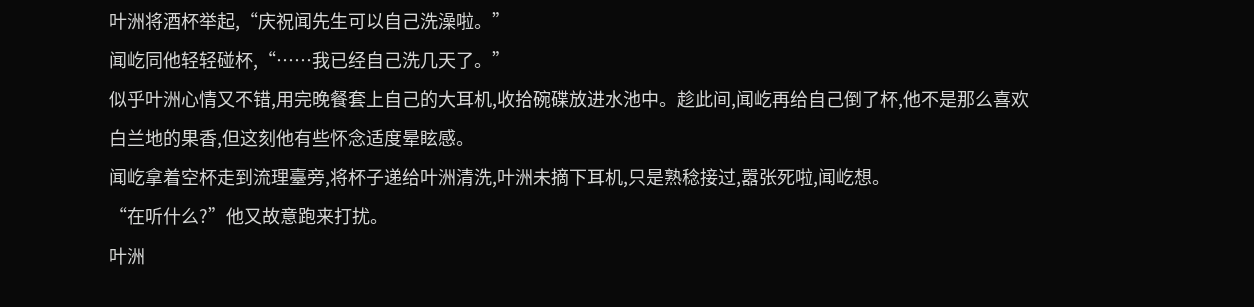叶洲将酒杯举起,“庆祝闻先生可以自己洗澡啦。”
闻屹同他轻轻碰杯,“……我已经自己洗几天了。”
似乎叶洲心情又不错,用完晚餐套上自己的大耳机,收拾碗碟放进水池中。趁此间,闻屹再给自己倒了杯,他不是那么喜欢白兰地的果香,但这刻他有些怀念适度晕眩感。
闻屹拿着空杯走到流理臺旁,将杯子递给叶洲清洗,叶洲未摘下耳机,只是熟稔接过,嚣张死啦,闻屹想。
“在听什么?”他又故意跑来打扰。
叶洲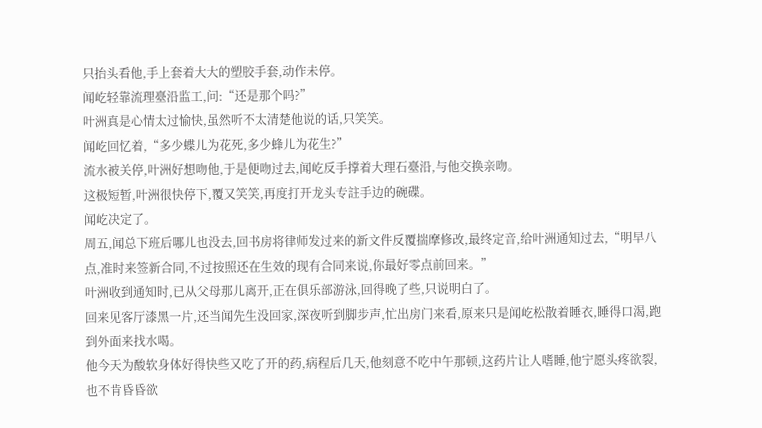只抬头看他,手上套着大大的塑胶手套,动作未停。
闻屹轻靠流理臺沿监工,问:“还是那个吗?”
叶洲真是心情太过愉快,虽然听不太清楚他说的话,只笑笑。
闻屹回忆着,“多少蝶儿为花死,多少蜂儿为花生?”
流水被关停,叶洲好想吻他,于是便吻过去,闻屹反手撑着大理石臺沿,与他交换亲吻。
这极短暂,叶洲很快停下,覆又笑笑,再度打开龙头专註手边的碗碟。
闻屹决定了。
周五,闻总下班后哪儿也没去,回书房将律师发过来的新文件反覆揣摩修改,最终定音,给叶洲通知过去,“明早八点,准时来签新合同,不过按照还在生效的现有合同来说,你最好零点前回来。”
叶洲收到通知时,已从父母那儿离开,正在俱乐部游泳,回得晚了些,只说明白了。
回来见客厅漆黑一片,还当闻先生没回家,深夜听到脚步声,忙出房门来看,原来只是闻屹松散着睡衣,睡得口渴,跑到外面来找水喝。
他今天为酸软身体好得快些又吃了开的药,病程后几天,他刻意不吃中午那顿,这药片让人嗜睡,他宁愿头疼欲裂,也不肯昏昏欲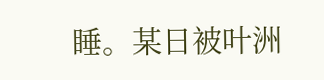睡。某日被叶洲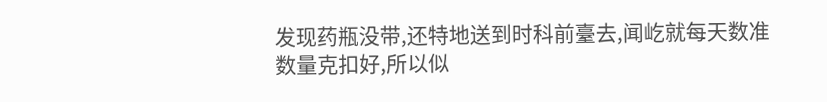发现药瓶没带,还特地送到时科前臺去,闻屹就每天数准数量克扣好,所以似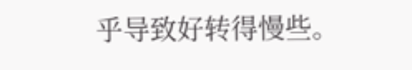乎导致好转得慢些。